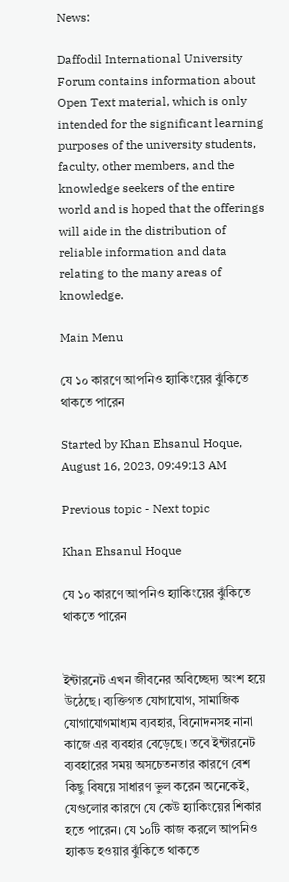News:

Daffodil International University Forum contains information about Open Text material, which is only intended for the significant learning purposes of the university students, faculty, other members, and the knowledge seekers of the entire world and is hoped that the offerings will aide in the distribution of reliable information and data relating to the many areas of knowledge.

Main Menu

যে ১০ কারণে আপনিও হ্যাকিংয়ের ঝুঁকিতে থাকতে পারেন

Started by Khan Ehsanul Hoque, August 16, 2023, 09:49:13 AM

Previous topic - Next topic

Khan Ehsanul Hoque

যে ১০ কারণে আপনিও হ্যাকিংয়ের ঝুঁকিতে থাকতে পারেন


ইন্টারনেট এখন জীবনের অবিচ্ছেদ্য অংশ হয়ে উঠেছে। ব্যক্তিগত যোগাযোগ, সামাজিক যোগাযোগমাধ্যম ব্যবহার, বিনোদনসহ নানা কাজে এর ব্যবহার বেড়েছে। তবে ইন্টারনেট ব্যবহারের সময় অসচেতনতার কারণে বেশ কিছু বিষয়ে সাধারণ ভুল করেন অনেকেই, যেগুলোর কারণে যে কেউ হ্যাকিংয়ের শিকার হতে পারেন। যে ১০টি কাজ করলে আপনিও হ্যাকড হওয়ার ঝুঁকিতে থাকতে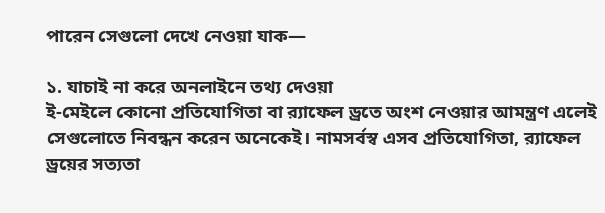পারেন সেগুলো দেখে নেওয়া যাক—

১. যাচাই না করে অনলাইনে তথ্য দেওয়া
ই-মেইলে কোনো প্রতিযোগিতা বা র‍্যাফেল ড্রতে অংশ নেওয়ার আমন্ত্রণ এলেই সেগুলোতে নিবন্ধন করেন অনেকেই। নামসর্বস্ব এসব প্রতিযোগিতা, র‍্যাফেল ড্রয়ের সত্যতা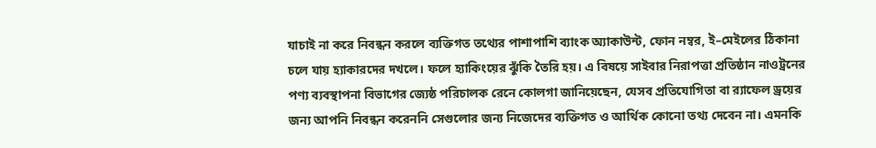যাচাই না করে নিবন্ধন করলে ব্যক্তিগত তথ্যের পাশাপাশি ব্যাংক অ্যাকাউন্ট, ফোন নম্বর, ই–মেইলের ঠিকানা চলে যায় হ্যাকারদের দখলে। ফলে হ্যাকিংয়ের ঝুঁকি তৈরি হয়। এ বিষয়ে সাইবার নিরাপত্তা প্রতিষ্ঠান নাওট্রনের পণ্য ব্যবস্থাপনা বিভাগের জ্যেষ্ঠ পরিচালক রেনে কোলগা জানিয়েছেন, যেসব প্রতিযোগিতা বা র‍্যাফেল ড্রয়ের জন্য আপনি নিবন্ধন করেননি সেগুলোর জন্য নিজেদের ব্যক্তিগত ও আর্থিক কোনো তথ্য দেবেন না। এমনকি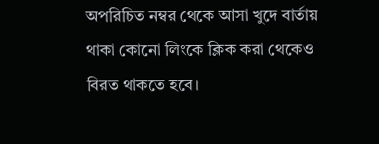অপরিচিত নম্বর থেকে আসা খুদে বার্তায় থাকা কোনো লিংকে ক্লিক করা থেকেও বিরত থাকতে হবে।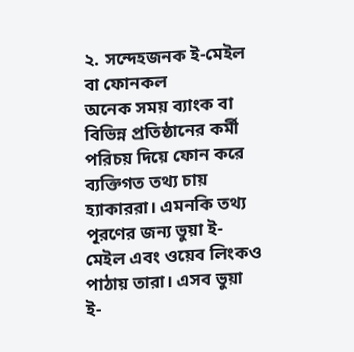২. সন্দেহজনক ই-মেইল বা ফোনকল
অনেক সময় ব্যাংক বা বিভিন্ন প্রতিষ্ঠানের কর্মী পরিচয় দিয়ে ফোন করে ব্যক্তিগত তথ্য চায় হ্যাকাররা। এমনকি তথ্য পূরণের জন্য ভুয়া ই-মেইল এবং ওয়েব লিংকও পাঠায় তারা। এসব ভুয়া ই-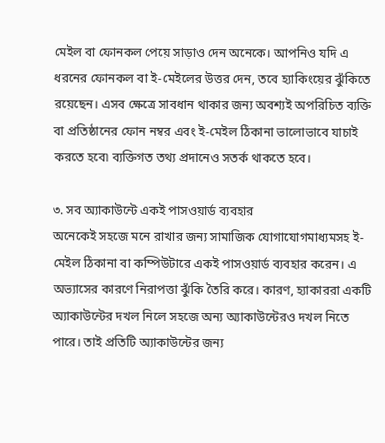মেইল বা ফোনকল পেয়ে সাড়াও দেন অনেকে। আপনিও যদি এ ধরনের ফোনকল বা ই-মেইলের উত্তর দেন, তবে হ্যাকিংয়ের ঝুঁকিতে রয়েছেন। এসব ক্ষেত্রে সাবধান থাকার জন্য অবশ্যই অপরিচিত ব্যক্তি বা প্রতিষ্ঠানের ফোন নম্বর এবং ই-মেইল ঠিকানা ভালোভাবে যাচাই করতে হবে৷ ব্যক্তিগত তথ্য প্রদানেও সতর্ক থাকতে হবে।

৩. সব অ্যাকাউন্টে একই পাসওয়ার্ড ব্যবহার
অনেকেই সহজে মনে রাখার জন্য সামাজিক যোগাযোগমাধ্যমসহ ই-মেইল ঠিকানা বা কম্পিউটারে একই পাসওয়ার্ড ব্যবহার করেন। এ অভ্যাসের কারণে নিরাপত্তা ঝুঁকি তৈরি করে। কারণ, হ্যাকাররা একটি অ্যাকাউন্টের দখল নিলে সহজে অন্য অ্যাকাউন্টেরও দখল নিতে পারে। তাই প্রতিটি অ্যাকাউন্টের জন্য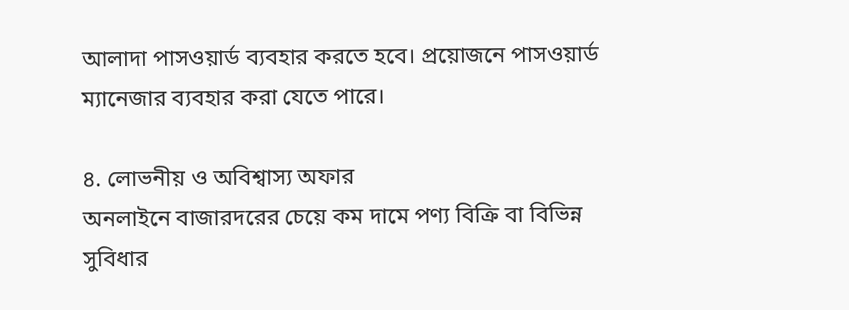আলাদা পাসওয়ার্ড ব্যবহার করতে হবে। প্রয়োজনে পাসওয়ার্ড ম্যানেজার ব্যবহার করা যেতে পারে।

৪. লোভনীয় ও অবিশ্বাস্য অফার
অনলাইনে বাজারদরের চেয়ে কম দামে পণ্য বিক্রি বা বিভিন্ন সুবিধার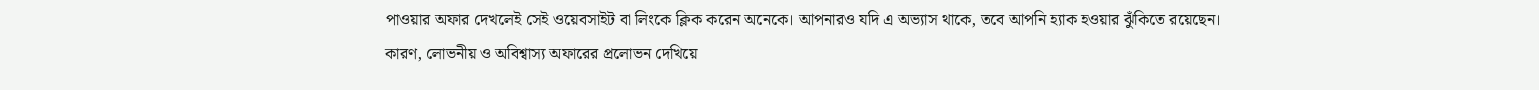পাওয়ার অফার দেখলেই সেই ওয়েবসাইট বা লিংকে ক্লিক করেন অনেকে। আপনারও যদি এ অভ্যাস থাকে, তবে আপনি হ্যাক হওয়ার ঝুঁকিতে রয়েছেন। কারণ, লোভনীয় ও অবিশ্বাস্য অফারের প্রলোভন দেখিয়ে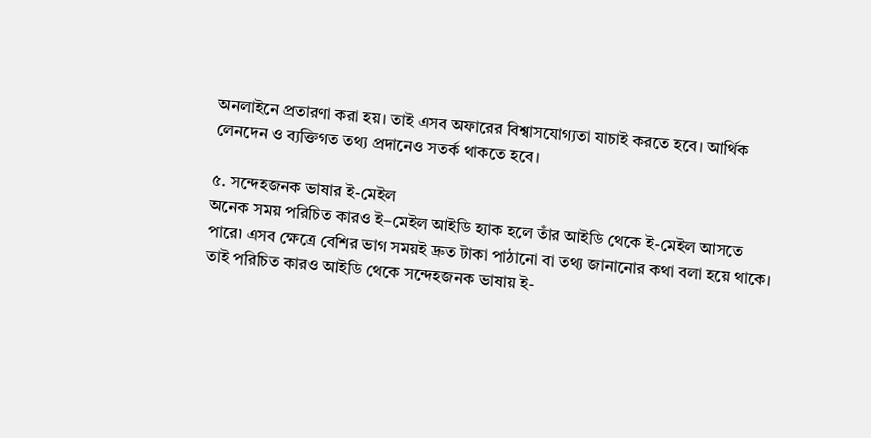অনলাইনে প্রতারণা করা হয়। তাই এসব অফারের বিশ্বাসযোগ্যতা যাচাই করতে হবে। আর্থিক লেনদেন ও ব্যক্তিগত তথ্য প্রদানেও সতর্ক থাকতে হবে।

৫. সন্দেহজনক ভাষার ই-মেইল
অনেক সময় পরিচিত কারও ই–মেইল আইডি হ্যাক হলে তাঁর আইডি থেকে ই-মেইল আসতে পারে৷ এসব ক্ষেত্রে বেশির ভাগ সময়ই দ্রুত টাকা পাঠানো বা তথ্য জানানোর কথা বলা হয়ে থাকে। তাই পরিচিত কারও আইডি থেকে সন্দেহজনক ভাষায় ই-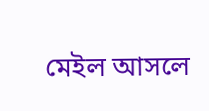মেইল আসলে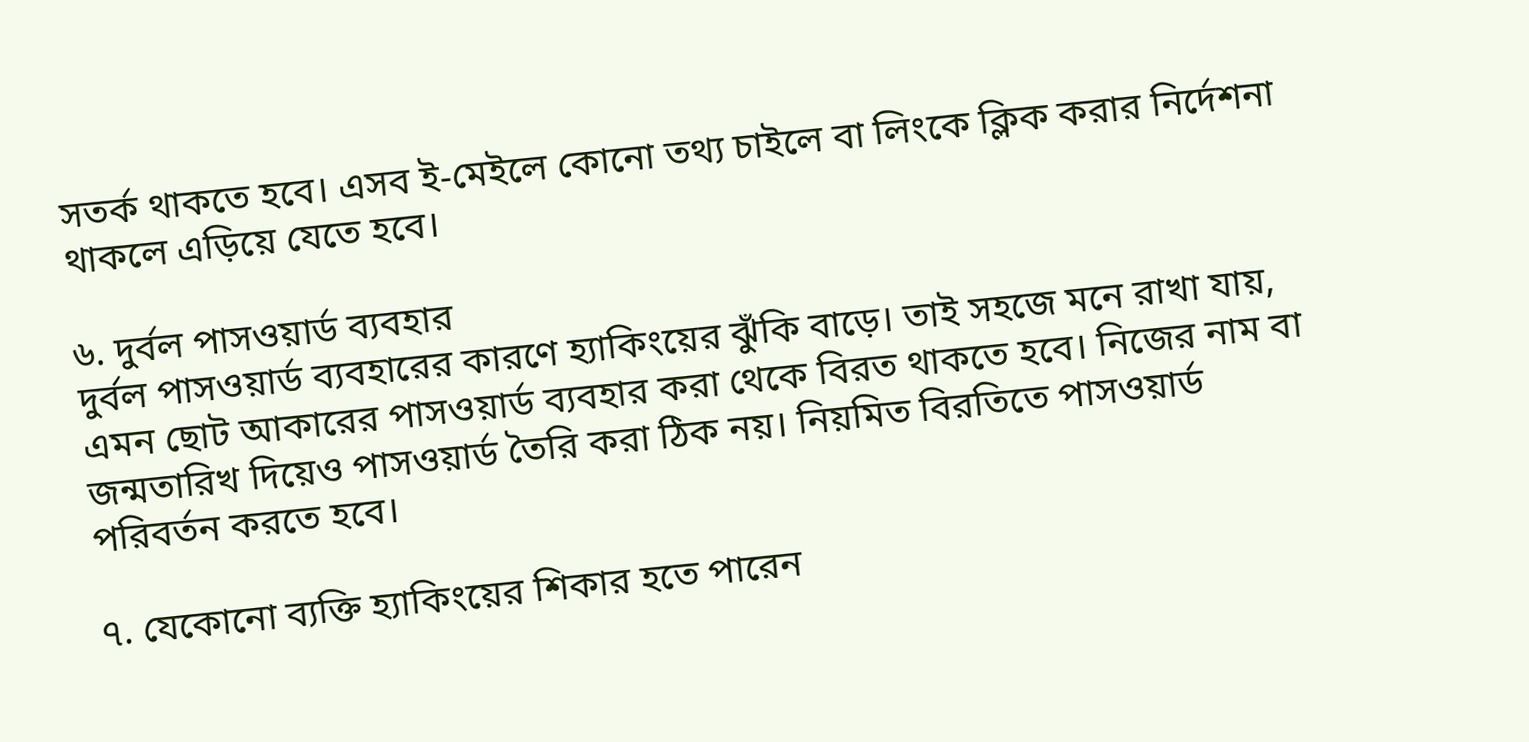সতর্ক থাকতে হবে। এসব ই-মেইলে কোনো তথ্য চাইলে বা লিংকে ক্লিক করার নির্দেশনা থাকলে এড়িয়ে যেতে হবে।

৬. দুর্বল পাসওয়ার্ড ব্যবহার
দুর্বল পাসওয়ার্ড ব্যবহারের কারণে হ্যাকিংয়ের ঝুঁকি বাড়ে। তাই সহজে মনে রাখা যায়, এমন ছোট আকারের পাসওয়ার্ড ব্যবহার করা থেকে বিরত থাকতে হবে। নিজের নাম বা জন্মতারিখ দিয়েও পাসওয়ার্ড তৈরি করা ঠিক নয়। নিয়মিত বিরতিতে পাসওয়ার্ড পরিবর্তন করতে হবে।

৭. যেকোনো ব্যক্তি হ্যাকিংয়ের শিকার হতে পারেন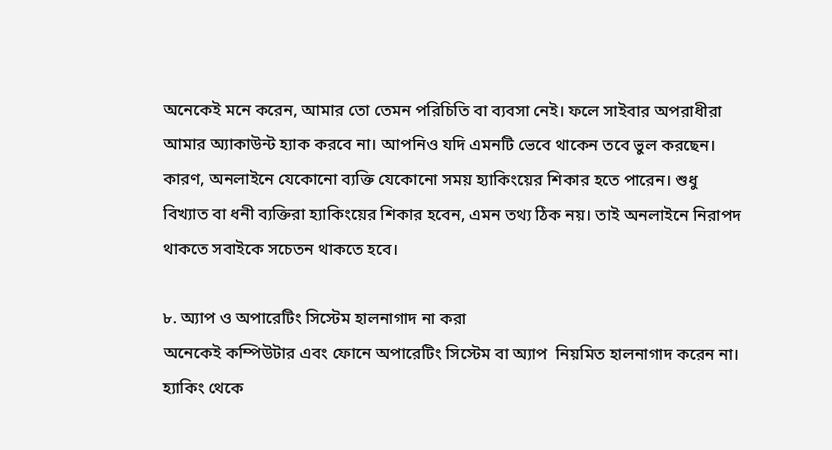অনেকেই মনে করেন, আমার তো তেমন পরিচিতি বা ব্যবসা নেই। ফলে সাইবার অপরাধীরা আমার অ্যাকাউন্ট হ্যাক করবে না। আপনিও যদি এমনটি ভেবে থাকেন তবে ভুল করছেন। কারণ, অনলাইনে যেকোনো ব্যক্তি যেকোনো সময় হ্যাকিংয়ের শিকার হতে পারেন। শুধু বিখ্যাত বা ধনী ব্যক্তিরা হ্যাকিংয়ের শিকার হবেন, এমন তথ্য ঠিক নয়। তাই অনলাইনে নিরাপদ থাকতে সবাইকে সচেতন থাকতে হবে।

৮. অ্যাপ ও অপারেটিং সিস্টেম হালনাগাদ না করা
অনেকেই কম্পিউটার এবং ফোনে অপারেটিং সিস্টেম বা অ্যাপ  নিয়মিত হালনাগাদ করেন না। হ্যাকিং থেকে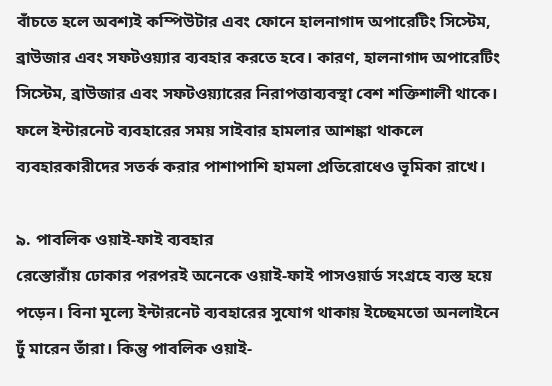বাঁচতে হলে অবশ্যই কম্পিউটার এবং ফোনে হালনাগাদ অপারেটিং সিস্টেম, ব্রাউজার এবং সফটওয়্যার ব্যবহার করতে হবে। কারণ, হালনাগাদ অপারেটিং সিস্টেম, ব্রাউজার এবং সফটওয়্যারের নিরাপত্তাব্যবস্থা বেশ শক্তিশালী থাকে। ফলে ইন্টারনেট ব্যবহারের সময় সাইবার হামলার আশঙ্কা থাকলে ব্যবহারকারীদের সতর্ক করার পাশাপাশি হামলা প্রতিরোধেও ভূমিকা রাখে।

৯. পাবলিক ওয়াই-ফাই ব্যবহার
রেস্তোরাঁয় ঢোকার পরপরই অনেকে ওয়াই-ফাই পাসওয়ার্ড সংগ্রহে ব্যস্ত হয়ে পড়েন। বিনা মূল্যে ইন্টারনেট ব্যবহারের সুযোগ থাকায় ইচ্ছেমতো অনলাইনে ঢুঁ মারেন তাঁরা। কিন্তু পাবলিক ওয়াই-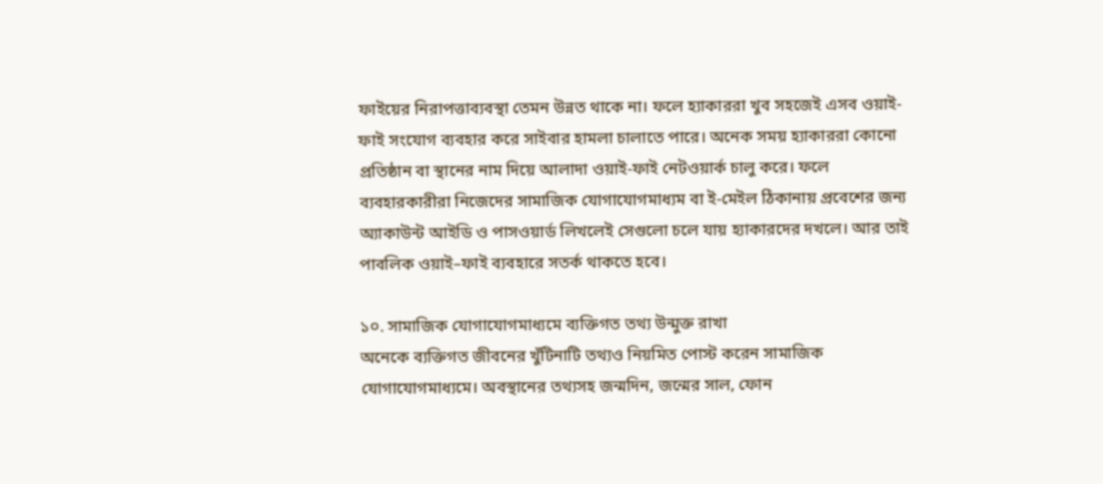ফাইয়ের নিরাপত্তাব্যবস্থা তেমন উন্নত থাকে না। ফলে হ্যাকাররা খুব সহজেই এসব ওয়াই-ফাই সংযোগ ব্যবহার করে সাইবার হামলা চালাতে পারে। অনেক সময় হ্যাকাররা কোনো প্রতিষ্ঠান বা স্থানের নাম দিয়ে আলাদা ওয়াই-ফাই নেটওয়ার্ক চালু করে। ফলে ব্যবহারকারীরা নিজেদের সামাজিক যোগাযোগমাধ্যম বা ই-মেইল ঠিকানায় প্রবেশের জন্য অ্যাকাউন্ট আইডি ও পাসওয়ার্ড লিখলেই সেগুলো চলে যায় হ্যাকারদের দখলে। আর তাই পাবলিক ওয়াই–ফাই ব্যবহারে সতর্ক থাকতে হবে।

১০. সামাজিক যোগাযোগমাধ্যমে ব্যক্তিগত তথ্য উন্মুক্ত রাখা
অনেকে ব্যক্তিগত জীবনের খুঁটিনাটি তথ্যও নিয়মিত পোস্ট করেন সামাজিক যোগাযোগমাধ্যমে। অবস্থানের তথ্যসহ জন্মদিন, জন্মের সাল, ফোন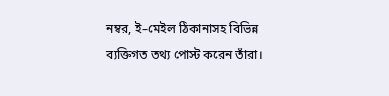নম্বর, ই–মেইল ঠিকানাসহ বিভিন্ন ব্যক্তিগত তথ্য পোস্ট করেন তাঁরা।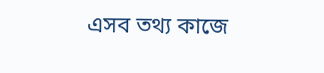এসব তথ্য কাজে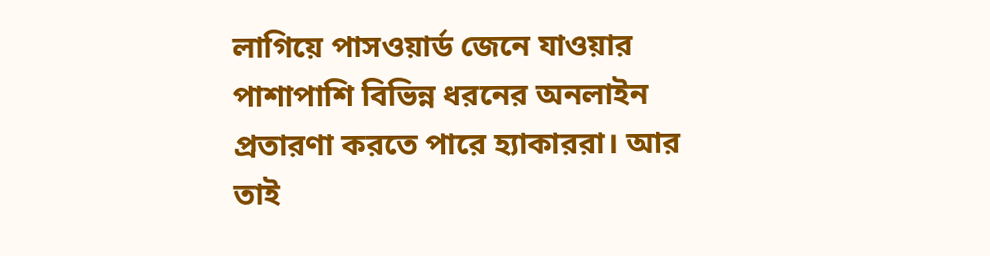লাগিয়ে পাসওয়ার্ড জেনে যাওয়ার পাশাপাশি বিভিন্ন ধরনের অনলাইন প্রতারণা করতে পারে হ্যাকাররা। আর তাই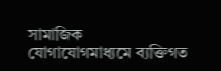সামাজিক যোগাযোগমাধ্যমে ব্যক্তিগত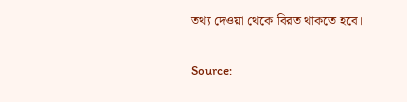তথ্য দেওয়া থেকে বিরত থাকতে হবে।

Source: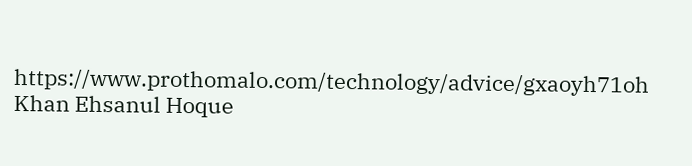https://www.prothomalo.com/technology/advice/gxaoyh71oh
Khan Ehsanul Hoque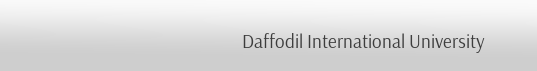Daffodil International University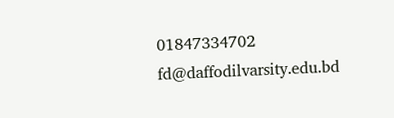01847334702
fd@daffodilvarsity.edu.bd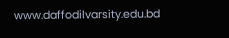www.daffodilvarsity.edu.bd